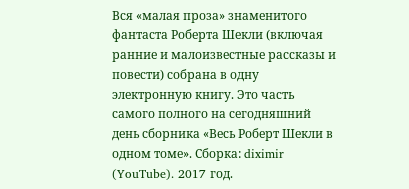Вся «малая проза» знаменитого фантаста Роберта Шекли (включая ранние и малоизвестные рассказы и повести) собрана в одну электронную книгу. Это часть самого полного на сегодняшний день сборника «Весь Роберт Шекли в одном томе». Сборка: diximir (YouTube). 2017 год.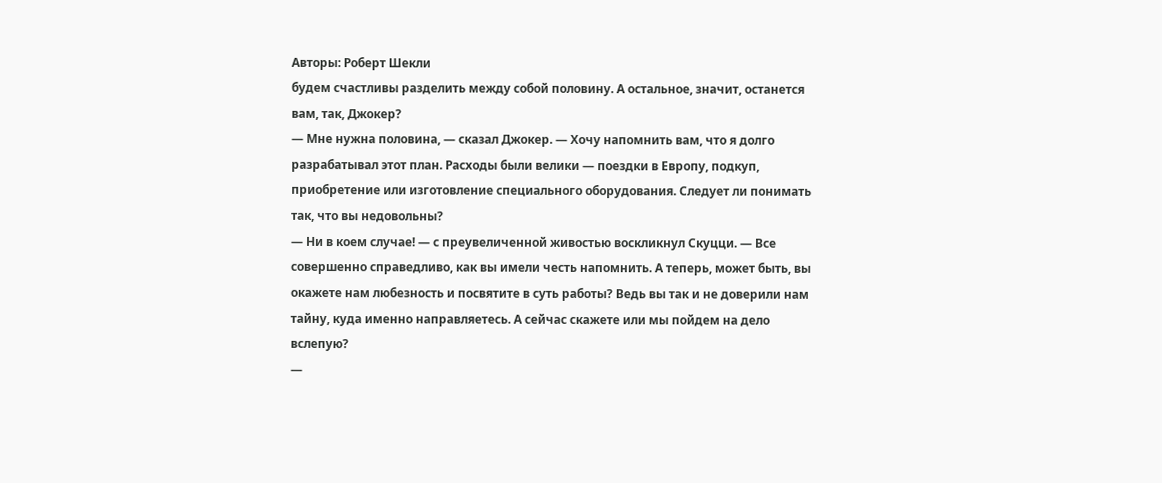Авторы: Роберт Шекли
будем счастливы разделить между собой половину. А остальное, значит, останется вам, так, Джокер?
— Мне нужна половина, — сказал Джокер. — Хочу напомнить вам, что я долго разрабатывал этот план. Расходы были велики — поездки в Европу, подкуп, приобретение или изготовление специального оборудования. Следует ли понимать так, что вы недовольны?
— Ни в коем случае! — с преувеличенной живостью воскликнул Скуцци. — Все совершенно справедливо, как вы имели честь напомнить. А теперь, может быть, вы окажете нам любезность и посвятите в суть работы? Ведь вы так и не доверили нам тайну, куда именно направляетесь. А сейчас скажете или мы пойдем на дело вслепую?
—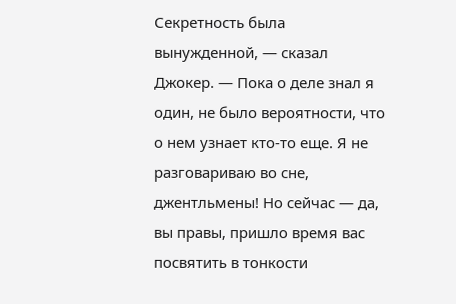Секретность была вынужденной, — сказал Джокер. — Пока о деле знал я один, не было вероятности, что о нем узнает кто-то еще. Я не разговариваю во сне, джентльмены! Но сейчас — да, вы правы, пришло время вас посвятить в тонкости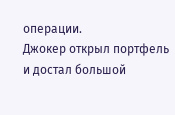операции.
Джокер открыл портфель и достал большой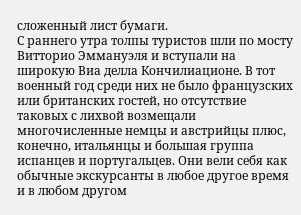сложенный лист бумаги.
С раннего утра толпы туристов шли по мосту Витторио Эммануэля и вступали на широкую Виа делла Кончилиационе. В тот военный год среди них не было французских или британских гостей, но отсутствие таковых с лихвой возмещали многочисленные немцы и австрийцы плюс, конечно, итальянцы и большая группа испанцев и португальцев. Они вели себя как обычные экскурсанты в любое другое время и в любом другом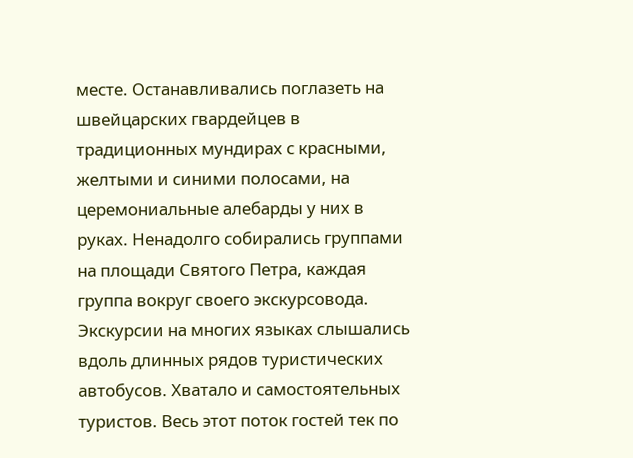месте. Останавливались поглазеть на швейцарских гвардейцев в традиционных мундирах с красными, желтыми и синими полосами, на церемониальные алебарды у них в руках. Ненадолго собирались группами на площади Святого Петра, каждая группа вокруг своего экскурсовода. Экскурсии на многих языках слышались вдоль длинных рядов туристических автобусов. Хватало и самостоятельных туристов. Весь этот поток гостей тек по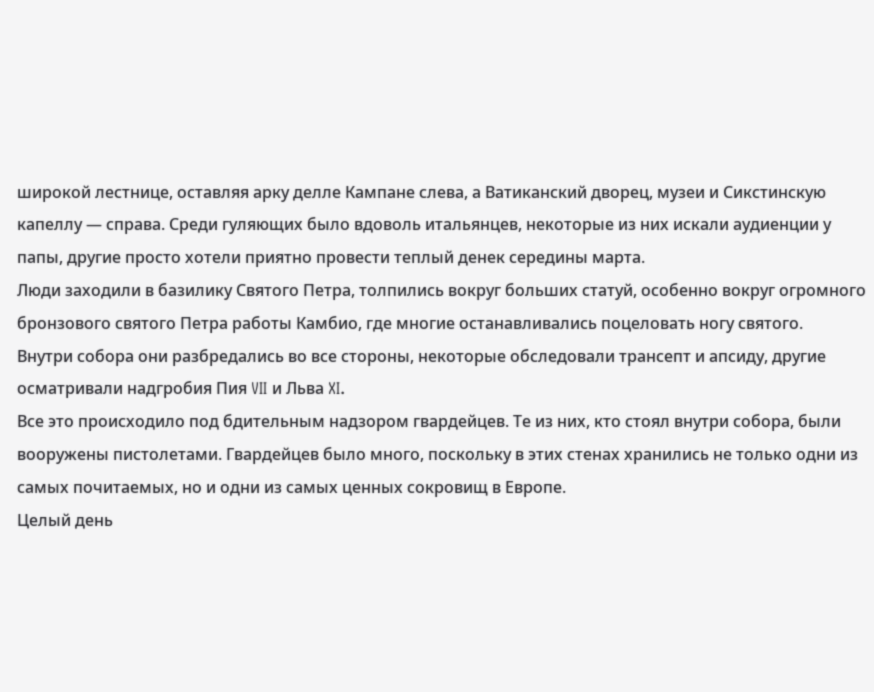широкой лестнице, оставляя арку делле Кампане слева, а Ватиканский дворец, музеи и Сикстинскую капеллу — справа. Среди гуляющих было вдоволь итальянцев, некоторые из них искали аудиенции у папы, другие просто хотели приятно провести теплый денек середины марта.
Люди заходили в базилику Святого Петра, толпились вокруг больших статуй, особенно вокруг огромного бронзового святого Петра работы Камбио, где многие останавливались поцеловать ногу святого.
Внутри собора они разбредались во все стороны, некоторые обследовали трансепт и апсиду, другие осматривали надгробия Пия VII и Льва XI.
Все это происходило под бдительным надзором гвардейцев. Те из них, кто стоял внутри собора, были вооружены пистолетами. Гвардейцев было много, поскольку в этих стенах хранились не только одни из самых почитаемых, но и одни из самых ценных сокровищ в Европе.
Целый день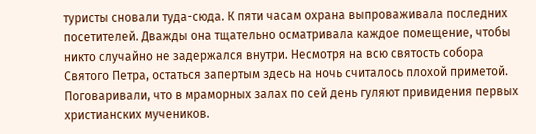туристы сновали туда-сюда. К пяти часам охрана выпроваживала последних посетителей. Дважды она тщательно осматривала каждое помещение, чтобы никто случайно не задержался внутри. Несмотря на всю святость собора Святого Петра, остаться запертым здесь на ночь считалось плохой приметой. Поговаривали, что в мраморных залах по сей день гуляют привидения первых христианских мучеников.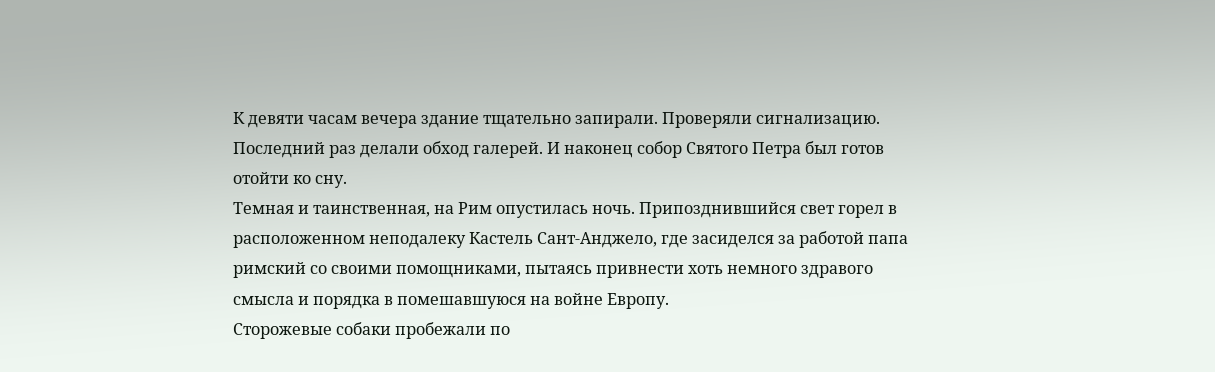К девяти часам вечера здание тщательно запирали. Проверяли сигнализацию. Последний раз делали обход галерей. И наконец собор Святого Петра был готов отойти ко сну.
Темная и таинственная, на Рим опустилась ночь. Припозднившийся свет горел в расположенном неподалеку Кастель Сант-Анджело, где засиделся за работой папа римский со своими помощниками, пытаясь привнести хоть немного здравого смысла и порядка в помешавшуюся на войне Европу.
Сторожевые собаки пробежали по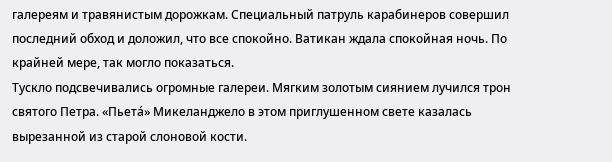галереям и травянистым дорожкам. Специальный патруль карабинеров совершил последний обход и доложил, что все спокойно. Ватикан ждала спокойная ночь. По крайней мере, так могло показаться.
Тускло подсвечивались огромные галереи. Мягким золотым сиянием лучился трон святого Петра. «Пьетá» Микеланджело в этом приглушенном свете казалась вырезанной из старой слоновой кости.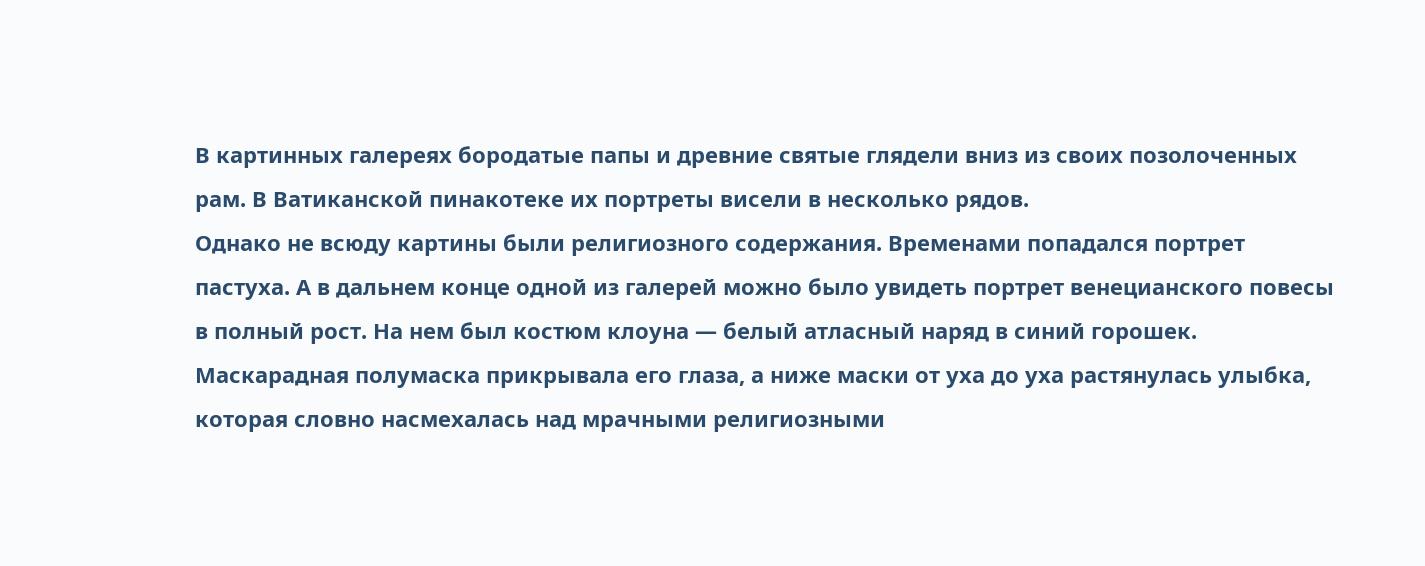В картинных галереях бородатые папы и древние святые глядели вниз из своих позолоченных рам. В Ватиканской пинакотеке их портреты висели в несколько рядов.
Однако не всюду картины были религиозного содержания. Временами попадался портрет пастуха. А в дальнем конце одной из галерей можно было увидеть портрет венецианского повесы в полный рост. На нем был костюм клоуна — белый атласный наряд в синий горошек. Маскарадная полумаска прикрывала его глаза, а ниже маски от уха до уха растянулась улыбка, которая словно насмехалась над мрачными религиозными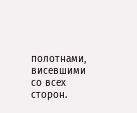полотнами, висевшими со всех сторон.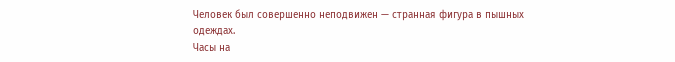Человек был совершенно неподвижен — странная фигура в пышных одеждах.
Часы на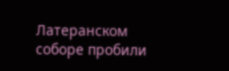Латеранском соборе пробили